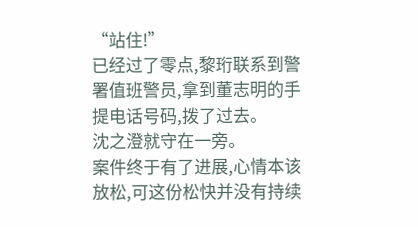“站住!”
已经过了零点,黎珩联系到警署值班警员,拿到董志明的手提电话号码,拨了过去。
沈之澄就守在一旁。
案件终于有了进展,心情本该放松,可这份松快并没有持续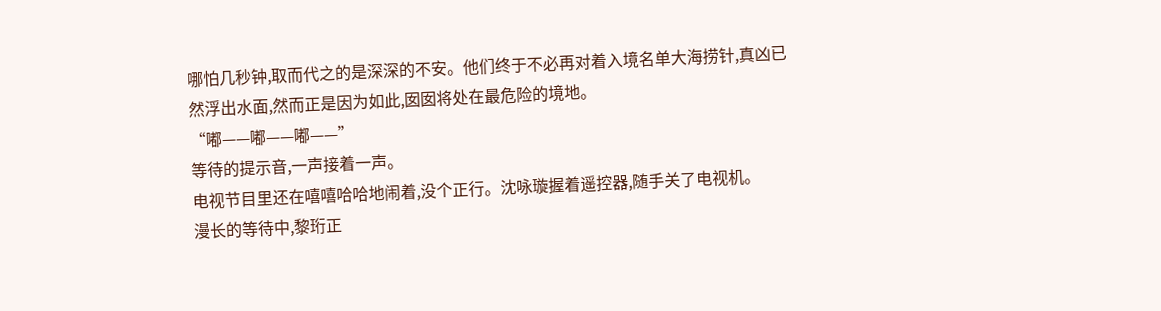哪怕几秒钟,取而代之的是深深的不安。他们终于不必再对着入境名单大海捞针,真凶已然浮出水面,然而正是因为如此,囡囡将处在最危险的境地。
“嘟——嘟——嘟——”
等待的提示音,一声接着一声。
电视节目里还在嘻嘻哈哈地闹着,没个正行。沈咏璇握着遥控器,随手关了电视机。
漫长的等待中,黎珩正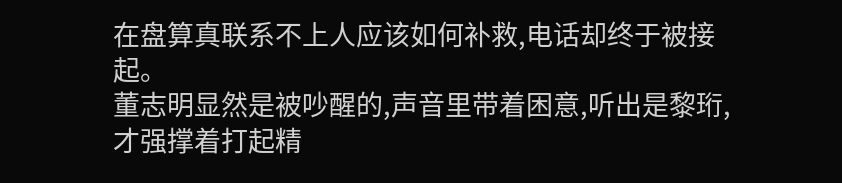在盘算真联系不上人应该如何补救,电话却终于被接起。
董志明显然是被吵醒的,声音里带着困意,听出是黎珩,才强撑着打起精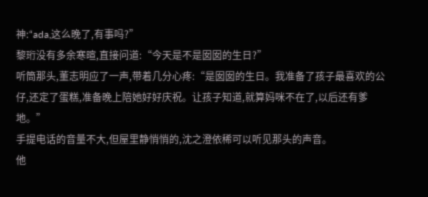神:“ada,这么晚了,有事吗?”
黎珩没有多余寒暄,直接问道:“今天是不是囡囡的生日?”
听筒那头,董志明应了一声,带着几分心疼:“是囡囡的生日。我准备了孩子最喜欢的公仔,还定了蛋糕,准备晚上陪她好好庆祝。让孩子知道,就算妈咪不在了,以后还有爹地。”
手提电话的音量不大,但屋里静悄悄的,沈之澄依稀可以听见那头的声音。
他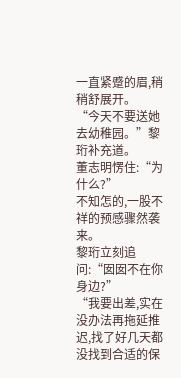一直紧蹙的眉,稍稍舒展开。
“今天不要送她去幼稚园。”黎珩补充道。
董志明愣住:“为什么?”
不知怎的,一股不祥的预感骤然袭来。
黎珩立刻追问:“囡囡不在你身边?”
“我要出差,实在没办法再拖延推迟,找了好几天都没找到合适的保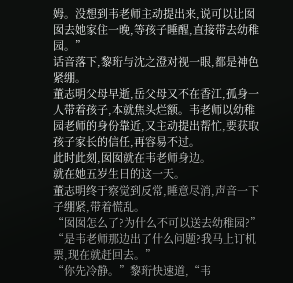姆。没想到韦老师主动提出来,说可以让囡囡去她家住一晚,等孩子睡醒,直接带去幼稚园。”
话音落下,黎珩与沈之澄对视一眼,都是神色紧绷。
董志明父母早逝,岳父母又不在香江,孤身一人带着孩子,本就焦头烂额。韦老师以幼稚园老师的身份靠近,又主动提出帮忙,要获取孩子家长的信任,再容易不过。
此时此刻,囡囡就在韦老师身边。
就在她五岁生日的这一天。
董志明终于察觉到反常,睡意尽消,声音一下子绷紧,带着慌乱。
“囡囡怎么了?为什么不可以送去幼稚园?”
“是韦老师那边出了什么问题?我马上订机票,现在就赶回去。”
“你先冷静。”黎珩快速道,“韦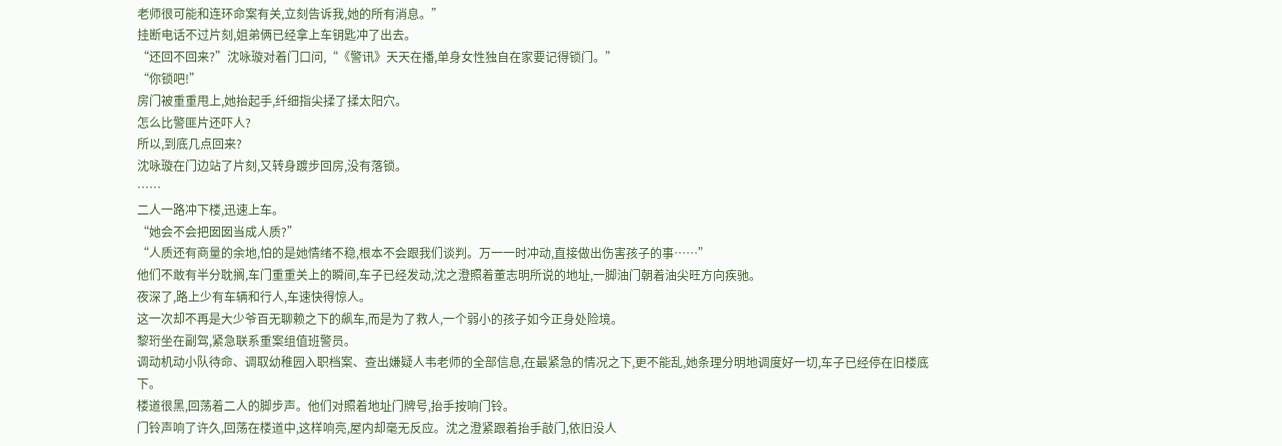老师很可能和连环命案有关,立刻告诉我,她的所有消息。”
挂断电话不过片刻,姐弟俩已经拿上车钥匙冲了出去。
“还回不回来?”沈咏璇对着门口问,“《警讯》天天在播,单身女性独自在家要记得锁门。”
“你锁吧!”
房门被重重甩上,她抬起手,纤细指尖揉了揉太阳穴。
怎么比警匪片还吓人?
所以,到底几点回来?
沈咏璇在门边站了片刻,又转身踱步回房,没有落锁。
……
二人一路冲下楼,迅速上车。
“她会不会把囡囡当成人质?”
“人质还有商量的余地,怕的是她情绪不稳,根本不会跟我们谈判。万一一时冲动,直接做出伤害孩子的事……”
他们不敢有半分耽搁,车门重重关上的瞬间,车子已经发动,沈之澄照着董志明所说的地址,一脚油门朝着油尖旺方向疾驰。
夜深了,路上少有车辆和行人,车速快得惊人。
这一次却不再是大少爷百无聊赖之下的飙车,而是为了救人,一个弱小的孩子如今正身处险境。
黎珩坐在副驾,紧急联系重案组值班警员。
调动机动小队待命、调取幼稚园入职档案、查出嫌疑人韦老师的全部信息,在最紧急的情况之下,更不能乱,她条理分明地调度好一切,车子已经停在旧楼底下。
楼道很黑,回荡着二人的脚步声。他们对照着地址门牌号,抬手按响门铃。
门铃声响了许久,回荡在楼道中,这样响亮,屋内却毫无反应。沈之澄紧跟着抬手敲门,依旧没人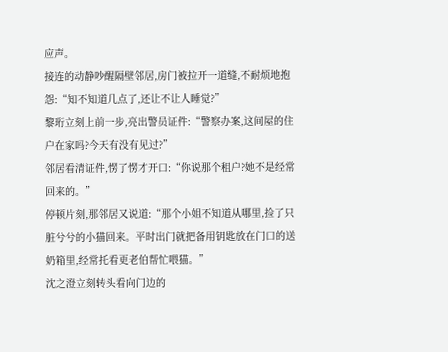应声。
接连的动静吵醒隔壁邻居,房门被拉开一道缝,不耐烦地抱怨:“知不知道几点了,还让不让人睡觉?”
黎珩立刻上前一步,亮出警员证件:“警察办案,这间屋的住户在家吗?今天有没有见过?”
邻居看清证件,愣了愣才开口:“你说那个租户?她不是经常回来的。”
停顿片刻,那邻居又说道:“那个小姐不知道从哪里,捡了只脏兮兮的小猫回来。平时出门就把备用钥匙放在门口的送奶箱里,经常托看更老伯帮忙喂猫。”
沈之澄立刻转头看向门边的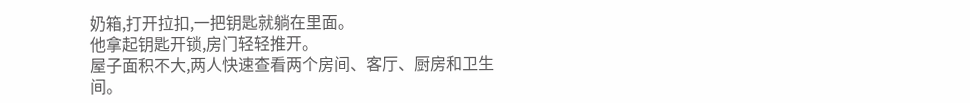奶箱,打开拉扣,一把钥匙就躺在里面。
他拿起钥匙开锁,房门轻轻推开。
屋子面积不大,两人快速查看两个房间、客厅、厨房和卫生间。